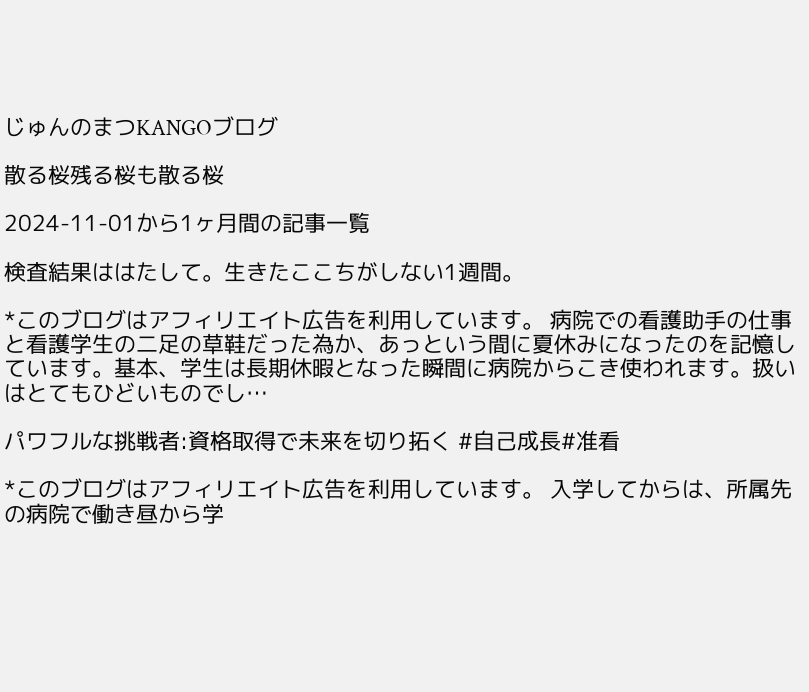じゅんのまつKANGOブログ

散る桜残る桜も散る桜

2024-11-01から1ヶ月間の記事一覧

検査結果ははたして。生きたここちがしない1週間。

*このブログはアフィリエイト広告を利用しています。 病院での看護助手の仕事と看護学生の二足の草鞋だった為か、あっという間に夏休みになったのを記憶しています。基本、学生は長期休暇となった瞬間に病院からこき使われます。扱いはとてもひどいものでし…

パワフルな挑戦者:資格取得で未来を切り拓く #自己成長#准看

*このブログはアフィリエイト広告を利用しています。 入学してからは、所属先の病院で働き昼から学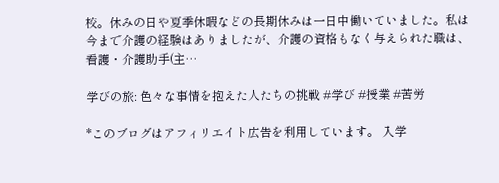校。休みの日や夏季休暇などの長期休みは一日中働いていました。私は今まで介護の経験はありましたが、介護の資格もなく与えられた職は、看護・介護助手(主…

学びの旅: 色々な事情を抱えた人たちの挑戦 #学び #授業 #苦労

*このブログはアフィリエイト広告を利用しています。 入学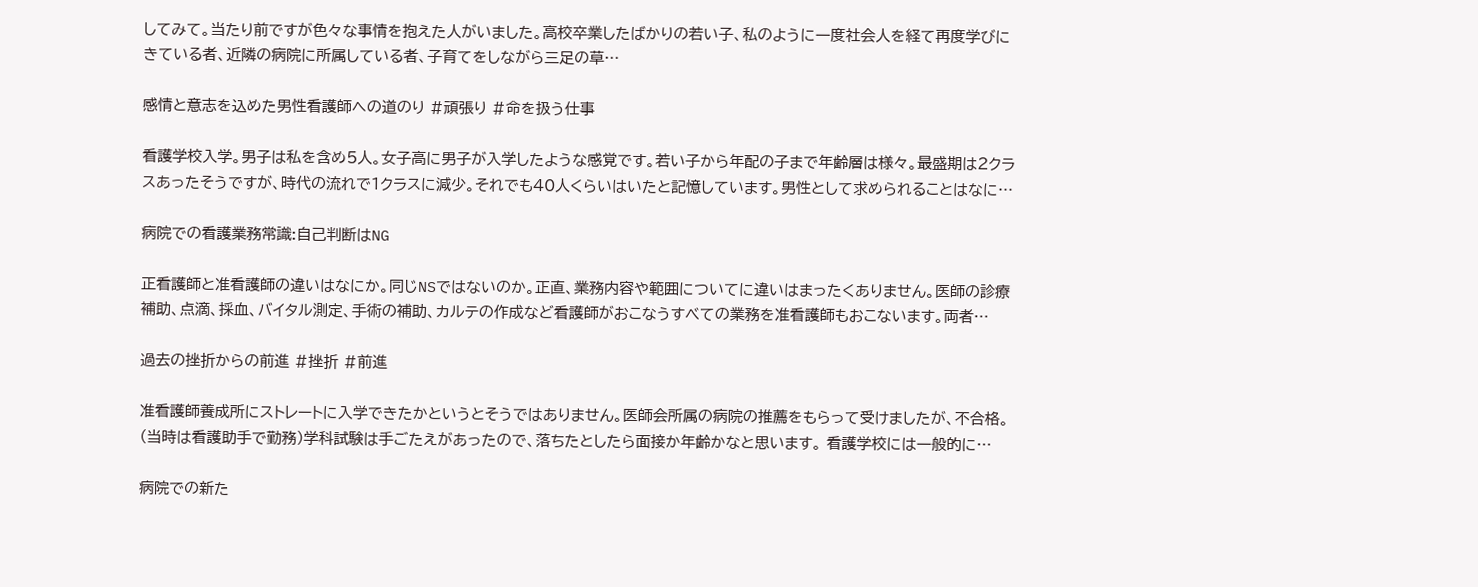してみて。当たり前ですが色々な事情を抱えた人がいました。高校卒業したばかりの若い子、私のように一度社会人を経て再度学びにきている者、近隣の病院に所属している者、子育てをしながら三足の草…

感情と意志を込めた男性看護師への道のり #頑張り #命を扱う仕事

看護学校入学。男子は私を含め5人。女子高に男子が入学したような感覚です。若い子から年配の子まで年齢層は様々。最盛期は2クラスあったそうですが、時代の流れで1クラスに減少。それでも40人くらいはいたと記憶しています。男性として求められることはなに…

病院での看護業務常識:自己判断はNG

正看護師と准看護師の違いはなにか。同じNSではないのか。正直、業務内容や範囲についてに違いはまったくありません。医師の診療補助、点滴、採血、バイタル測定、手術の補助、カルテの作成など看護師がおこなうすべての業務を准看護師もおこないます。両者…

過去の挫折からの前進 #挫折 #前進

准看護師養成所にストレートに入学できたかというとそうではありません。医師会所属の病院の推薦をもらって受けましたが、不合格。(当時は看護助手で勤務)学科試験は手ごたえがあったので、落ちたとしたら面接か年齢かなと思います。 看護学校には一般的に…

病院での新た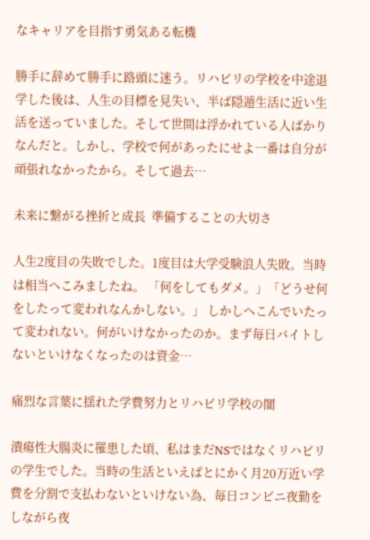なキャリアを目指す勇気ある転機

勝手に辞めて勝手に路頭に迷う。リハビリの学校を中途退学した後は、人生の目標を見失い、半ば隠遁生活に近い生活を送っていました。そして世間は浮かれている人ばかりなんだと。しかし、学校で何があったにせよ一番は自分が頑張れなかったから。そして過去…

未来に繋がる挫折と成長  準備することの大切さ

人生2度目の失敗でした。1度目は大学受験浪人失敗。当時は相当へこみましたね。 「何をしてもダメ。」「どうせ何をしたって変われなんかしない。」 しかしへこんでいたって変われない。何がいけなかったのか。まず毎日バイトしないといけなくなったのは資金…

痛烈な言葉に揺れた学費努力とリハビリ学校の闇

潰瘍性大腸炎に罹患した頃、私はまだNSではなくリハビリの学生でした。当時の生活といえばとにかく月20万近い学費を分割で支払わないといけない為、毎日コンビニ夜勤をしながら夜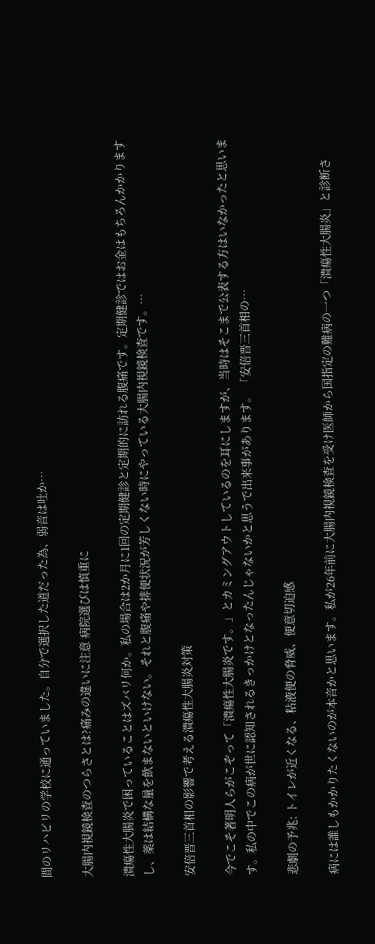間のリハビリの学校に通っていました。自分で選択した道だった為、弱音は吐か…

大腸内視鏡検査のつらさとは?痛みの違いに注意 病院選びは慎重に

潰瘍性大腸炎で困っていることはズバリ何か。私の場合は2か月に1回の定期健診と定期的に訪れる腹痛です。定期健診ではお金はもちろんかかりますし、薬は結構な量を飲まないといけない。それと腹痛や排便状況が芳しくない時にやっている大腸内視鏡検査です。…

安倍晋三首相の影響で考える潰瘍性大腸炎対策

今でこそ著明人らがこぞって「潰瘍性大腸炎です。」とカミングアウトしているのを耳にしますが、当時はそこまで公表する方はいなかったと思います。私の中でこの病が世に認知されるきっかけとなったんじゃないかと思うで出来事があります。 「安倍晋三首相の…

悲劇の予兆: トイレが近くなる、粘液便の脅威、便意切迫感

病には誰しもかかりたくないのが本音かと思います。私が26年前に大腸内視鏡検査を受け医師から国指定の難病の一つ「潰瘍性大腸炎」と診断さ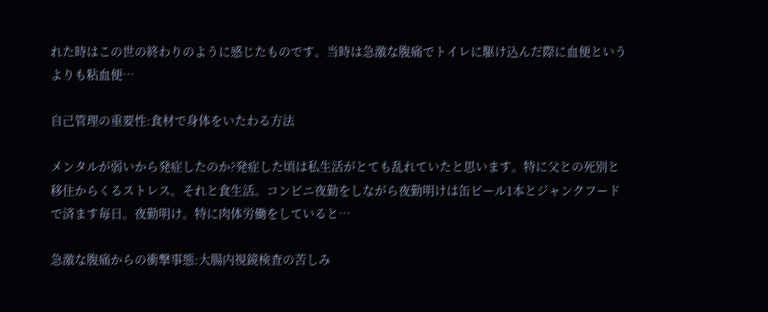れた時はこの世の終わりのように感じたものです。当時は急激な腹痛でトイレに駆け込んだ際に血便というよりも粘血便…

自己管理の重要性:食材で身体をいたわる方法

メンタルが弱いから発症したのか?発症した頃は私生活がとても乱れていたと思います。特に父との死別と移住からくるストレス。それと食生活。コンビニ夜勤をしながら夜勤明けは缶ビール1本とジャンクフードで済ます毎日。夜勤明け。特に肉体労働をしていると…

急激な腹痛からの衝撃事態:大腸内視鏡検査の苦しみ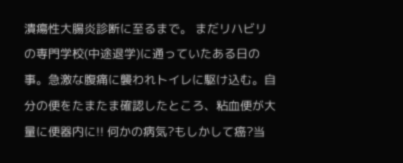潰瘍性大腸炎診断に至るまで。 まだリハビリの専門学校(中途退学)に通っていたある日の事。急激な腹痛に襲われトイレに駆け込む。自分の便をたまたま確認したところ、粘血便が大量に便器内に!! 何かの病気?もしかして癌?当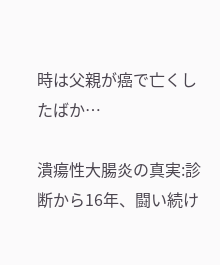時は父親が癌で亡くしたばか…

潰瘍性大腸炎の真実:診断から16年、闘い続け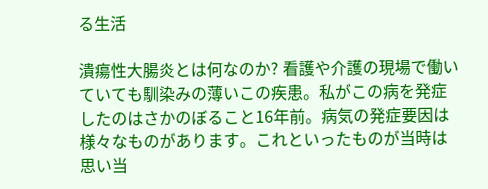る生活

潰瘍性大腸炎とは何なのか? 看護や介護の現場で働いていても馴染みの薄いこの疾患。私がこの病を発症したのはさかのぼること16年前。病気の発症要因は様々なものがあります。これといったものが当時は思い当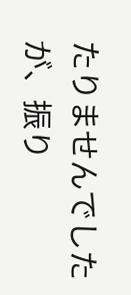たりませんでしたが、振り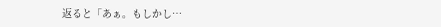返ると「あぁ。もしかし…